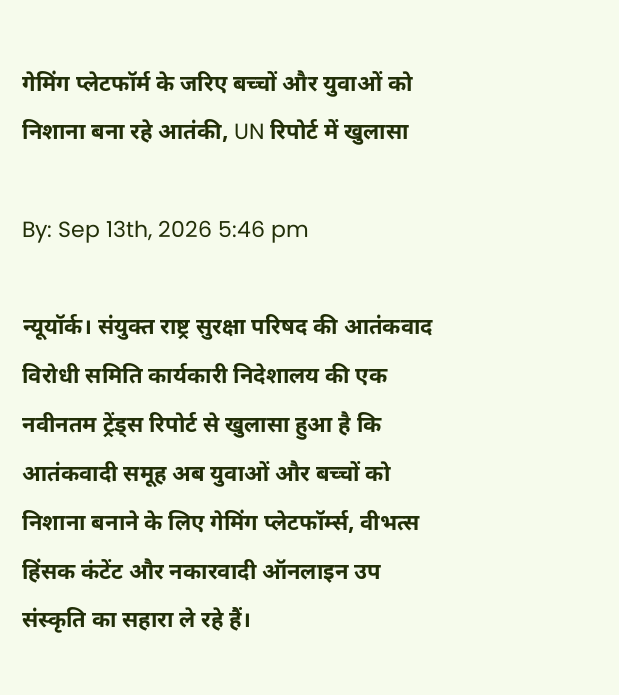गेमिंग प्लेटफॉर्म के जरिए बच्चों और युवाओं को निशाना बना रहे आतंकी, UN रिपोर्ट में खुलासा

By: Sep 13th, 2026 5:46 pm

न्यूयॉर्क। संयुक्त राष्ट्र सुरक्षा परिषद की आतंकवाद विरोधी समिति कार्यकारी निदेशालय की एक नवीनतम ट्रेंड्स रिपोर्ट से खुलासा हुआ है कि आतंकवादी समूह अब युवाओं और बच्चों को निशाना बनाने के लिए गेमिंग प्लेटफॉर्म्स, वीभत्स हिंसक कंटेंट और नकारवादी ऑनलाइन उप संस्कृति का सहारा ले रहे हैं।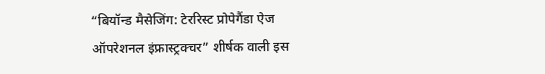“बियॉन्ड मैसेजिंग: टेररिस्ट प्रोपेगैंडा ऐज ऑपरेशनल इंफ्रास्ट्रक्चर” शीर्षक वाली इस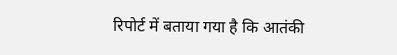रिपोर्ट में बताया गया है कि आतंकी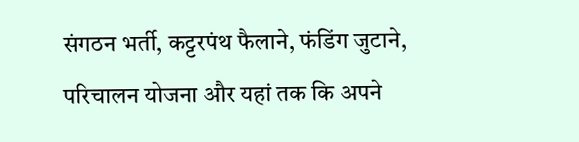संगठन भर्ती, कट्टरपंथ फैलाने, फंडिंग जुटाने, परिचालन योजना और यहां तक कि अपने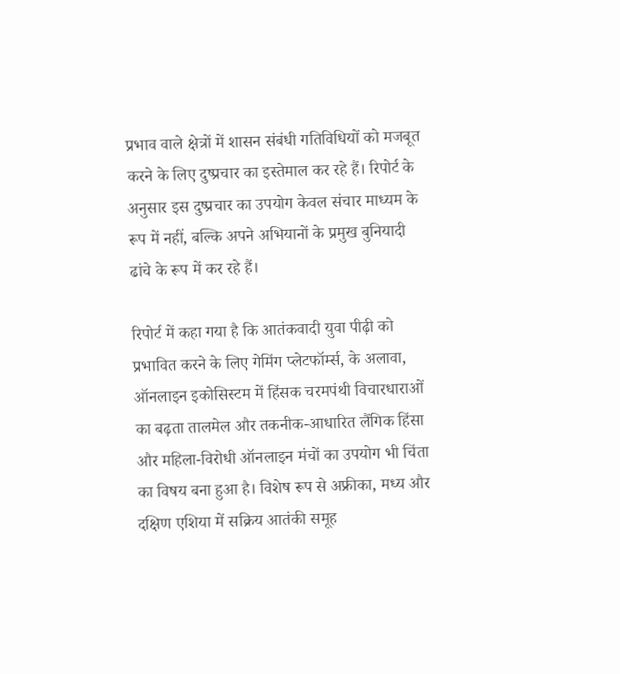प्रभाव वाले क्षेत्रों में शासन संबंधी गतिविधियों को मजबूत करने के लिए दुष्प्रचार का इस्तेमाल कर रहे हैं। रिपोर्ट के अनुसार इस दुष्प्रचार का उपयोग केवल संचार माध्यम के रूप में नहीं, बल्कि अपने अभियानों के प्रमुख बुनियादी ढांचे के रूप में कर रहे हैं।

रिपोर्ट में कहा गया है कि आतंकवादी युवा पीढ़ी को प्रभावित करने के लिए गेमिंग प्लेटफॉर्म्स, के अलावा, ऑनलाइन इकोसिस्टम में हिंसक चरमपंथी विचारधाराओं का बढ़ता तालमेल और तकनीक-आधारित लैंगिक हिंसा और महिला-विरोधी ऑनलाइन मंचों का उपयोग भी चिंता का विषय बना हुआ है। विशेष रूप से अफ्रीका, मध्य और दक्षिण एशिया में सक्रिय आतंकी समूह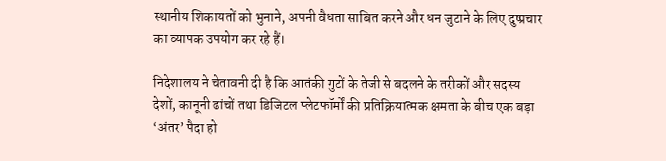स्थानीय शिकायतों को भुनाने, अपनी वैधता साबित करने और धन जुटाने के लिए दुष्प्रचार का व्यापक उपयोग कर रहे हैं।

निदेशालय ने चेतावनी दी है कि आतंकी गुटों के तेजी से बदलने के तरीकों और सदस्य देशों, कानूनी ढांचों तथा डिजिटल प्लेटफॉर्मों की प्रतिक्रियात्मक क्षमता के बीच एक बड़ा ‘अंतर’ पैदा हो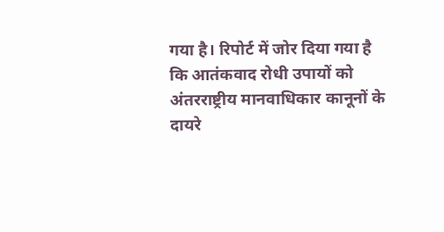गया है। रिपोर्ट में जोर दिया गया है कि आतंकवाद रोधी उपायों को अंतरराष्ट्रीय मानवाधिकार कानूनों के दायरे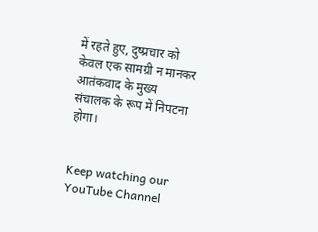में रहते हुए, दुष्प्रचार को केवल एक सामग्री न मानकर आतंकवाद के मुख्य संचालक के रूप में निपटना होगा।


Keep watching our YouTube Channel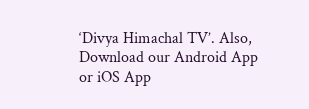‘Divya Himachal TV’. Also,  Download our Android App or iOS App